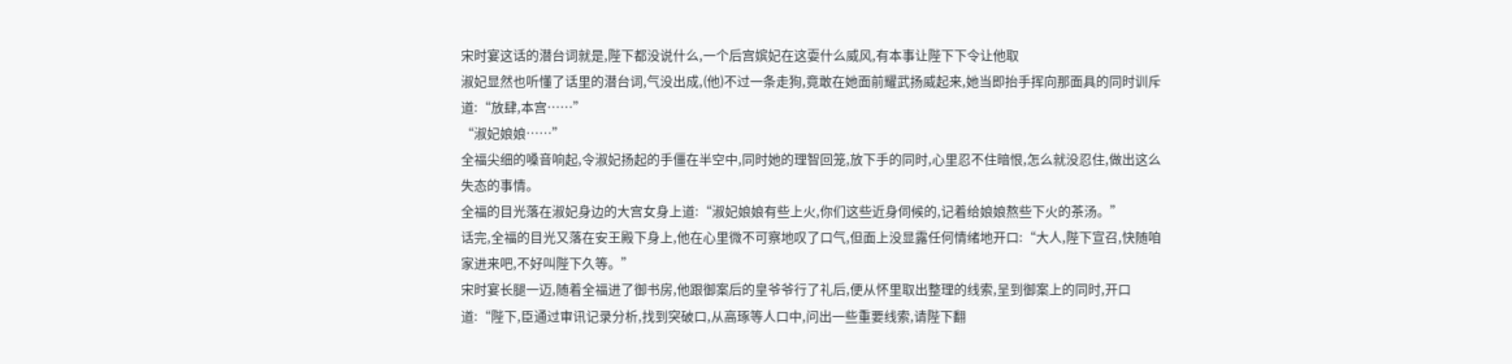宋时宴这话的潜台词就是,陛下都没说什么,一个后宫嫔妃在这耍什么威风,有本事让陛下下令让他取
淑妃显然也听懂了话里的潜台词,气没出成,(他)不过一条走狗,竟敢在她面前耀武扬威起来,她当即抬手挥向那面具的同时训斥道:“放肆,本宫……”
“淑妃娘娘……”
全福尖细的嗓音响起,令淑妃扬起的手僵在半空中,同时她的理智回笼,放下手的同时,心里忍不住暗恨,怎么就没忍住,做出这么失态的事情。
全福的目光落在淑妃身边的大宫女身上道:“淑妃娘娘有些上火,你们这些近身伺候的,记着给娘娘熬些下火的茶汤。”
话完,全福的目光又落在安王殿下身上,他在心里微不可察地叹了口气,但面上没显露任何情绪地开口:“大人,陛下宣召,快随咱家进来吧,不好叫陛下久等。”
宋时宴长腿一迈,随着全福进了御书房,他跟御案后的皇爷爷行了礼后,便从怀里取出整理的线索,呈到御案上的同时,开口道:“陛下,臣通过审讯记录分析,找到突破口,从高琢等人口中,问出一些重要线索,请陛下翻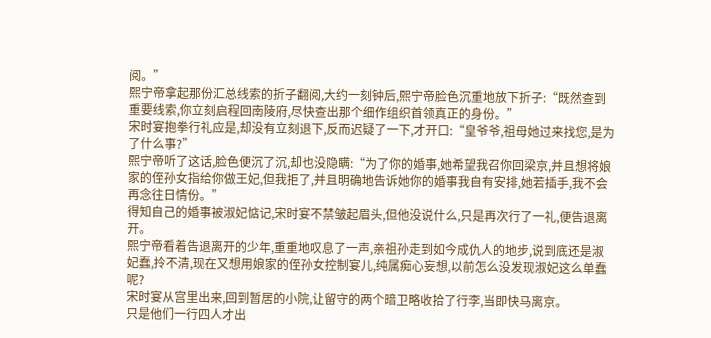阅。”
熙宁帝拿起那份汇总线索的折子翻阅,大约一刻钟后,熙宁帝脸色沉重地放下折子:“既然查到重要线索,你立刻启程回南陵府,尽快查出那个细作组织首领真正的身份。”
宋时宴抱拳行礼应是,却没有立刻退下,反而迟疑了一下,才开口:“皇爷爷,祖母她过来找您,是为了什么事?”
熙宁帝听了这话,脸色便沉了沉,却也没隐瞒:“为了你的婚事,她希望我召你回梁京,并且想将娘家的侄孙女指给你做王妃,但我拒了,并且明确地告诉她你的婚事我自有安排,她若插手,我不会再念往日情份。”
得知自己的婚事被淑妃惦记,宋时宴不禁皱起眉头,但他没说什么,只是再次行了一礼,便告退离开。
熙宁帝看着告退离开的少年,重重地叹息了一声,亲祖孙走到如今成仇人的地步,说到底还是淑妃蠢,拎不清,现在又想用娘家的侄孙女控制宴儿,纯属痴心妄想,以前怎么没发现淑妃这么单蠢呢?
宋时宴从宫里出来,回到暂居的小院,让留守的两个暗卫略收拾了行李,当即快马离京。
只是他们一行四人才出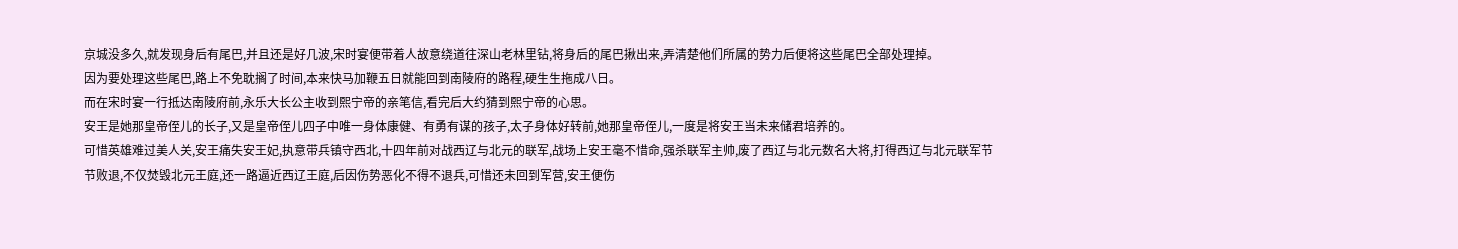京城没多久,就发现身后有尾巴,并且还是好几波,宋时宴便带着人故意绕道往深山老林里钻,将身后的尾巴揪出来,弄清楚他们所属的势力后便将这些尾巴全部处理掉。
因为要处理这些尾巴,路上不免耽搁了时间,本来快马加鞭五日就能回到南陵府的路程,硬生生拖成八日。
而在宋时宴一行抵达南陵府前,永乐大长公主收到熙宁帝的亲笔信,看完后大约猜到熙宁帝的心思。
安王是她那皇帝侄儿的长子,又是皇帝侄儿四子中唯一身体康健、有勇有谋的孩子,太子身体好转前,她那皇帝侄儿,一度是将安王当未来储君培养的。
可惜英雄难过美人关,安王痛失安王妃,执意带兵镇守西北,十四年前对战西辽与北元的联军,战场上安王毫不惜命,强杀联军主帅,废了西辽与北元数名大将,打得西辽与北元联军节节败退,不仅焚毁北元王庭,还一路逼近西辽王庭,后因伤势恶化不得不退兵,可惜还未回到军营,安王便伤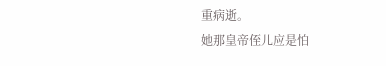重病逝。
她那皇帝侄儿应是怕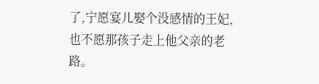了,宁愿宴儿娶个没感情的王妃,也不愿那孩子走上他父亲的老路。